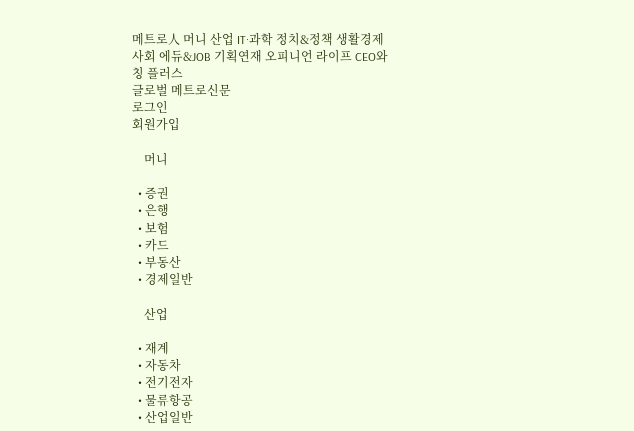메트로人 머니 산업 IT·과학 정치&정책 생활경제 사회 에듀&JOB 기획연재 오피니언 라이프 CEO와칭 플러스
글로벌 메트로신문
로그인
회원가입

    머니

  • 증권
  • 은행
  • 보험
  • 카드
  • 부동산
  • 경제일반

    산업

  • 재계
  • 자동차
  • 전기전자
  • 물류항공
  • 산업일반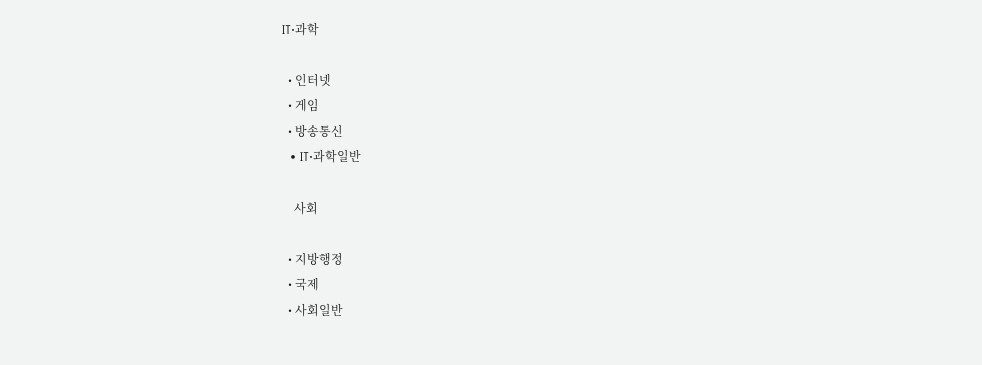IT·과학

  • 인터넷
  • 게임
  • 방송통신
  • IT·과학일반

    사회

  • 지방행정
  • 국제
  • 사회일반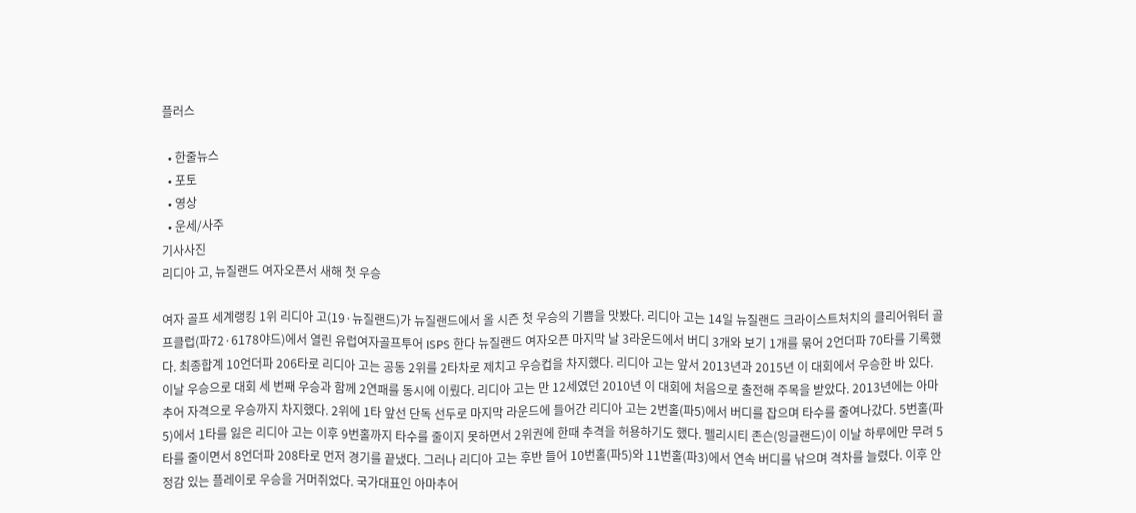플러스

  • 한줄뉴스
  • 포토
  • 영상
  • 운세/사주
기사사진
리디아 고, 뉴질랜드 여자오픈서 새해 첫 우승

여자 골프 세계랭킹 1위 리디아 고(19·뉴질랜드)가 뉴질랜드에서 올 시즌 첫 우승의 기쁨을 맛봤다. 리디아 고는 14일 뉴질랜드 크라이스트처치의 클리어워터 골프클럽(파72·6178야드)에서 열린 유럽여자골프투어 ISPS 한다 뉴질랜드 여자오픈 마지막 날 3라운드에서 버디 3개와 보기 1개를 묶어 2언더파 70타를 기록했다. 최종합계 10언더파 206타로 리디아 고는 공동 2위를 2타차로 제치고 우승컵을 차지했다. 리디아 고는 앞서 2013년과 2015년 이 대회에서 우승한 바 있다. 이날 우승으로 대회 세 번째 우승과 함께 2연패를 동시에 이뤘다. 리디아 고는 만 12세였던 2010년 이 대회에 처음으로 출전해 주목을 받았다. 2013년에는 아마추어 자격으로 우승까지 차지했다. 2위에 1타 앞선 단독 선두로 마지막 라운드에 들어간 리디아 고는 2번홀(파5)에서 버디를 잡으며 타수를 줄여나갔다. 5번홀(파5)에서 1타를 잃은 리디아 고는 이후 9번홀까지 타수를 줄이지 못하면서 2위권에 한때 추격을 허용하기도 했다. 펠리시티 존슨(잉글랜드)이 이날 하루에만 무려 5타를 줄이면서 8언더파 208타로 먼저 경기를 끝냈다. 그러나 리디아 고는 후반 들어 10번홀(파5)와 11번홀(파3)에서 연속 버디를 낚으며 격차를 늘렸다. 이후 안정감 있는 플레이로 우승을 거머쥐었다. 국가대표인 아마추어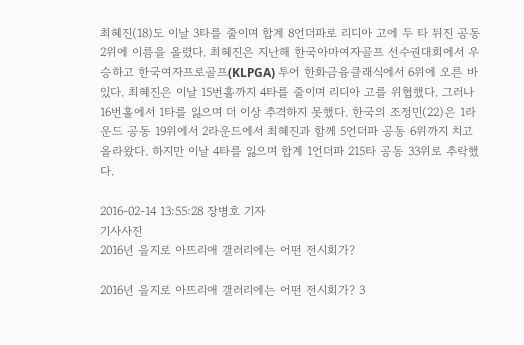최혜진(18)도 이날 3타를 줄이며 합계 8언더파로 리디아 고에 두 타 뒤진 공동 2위에 이름을 올렸다. 최혜진은 지난해 한국아마여자골프 선수권대회에서 우승하고 한국여자프로골프(KLPGA) 투어 한화금융클래식에서 6위에 오른 바 있다. 최혜진은 이날 15번홀까지 4타를 줄이며 리디아 고를 위협했다. 그러나 16번홀에서 1타를 잃으며 더 이상 추격하지 못했다. 한국의 조정민(22)은 1라운드 공동 19위에서 2라운드에서 최혜진과 함께 5언더파 공동 6위까지 치고 올라왔다. 하지만 이날 4타를 잃으며 합계 1언더파 215타 공동 33위로 추락했다.

2016-02-14 13:55:28 장병호 기자
기사사진
2016년 을지로 아뜨리애 갤러리에는 어떤 전시회가?

2016년 을지로 아뜨리애 갤러리에는 어떤 전시회가? 3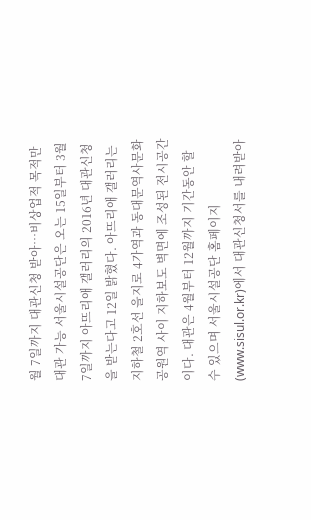월 7일까지 대관신청 받아…비상업적 목적만 대관 가능 서울시설공단은 오는 15일부터 3월 7일까지 아뜨리애 갤러리의 2016년 대관신청을 받는다고 12일 밝혔다. 아뜨리애 갤러리는 지하철 2호선 을지로 4가역과 동대문역사문화공원역 사이 지하보도 벽면에 조성된 전시공간이다. 대관은 4월부터 12월까지 기간동안 할 수 있으며 서울시설공단 홈페이지(www.sisul.or.kr)에서 대관신청서를 내려받아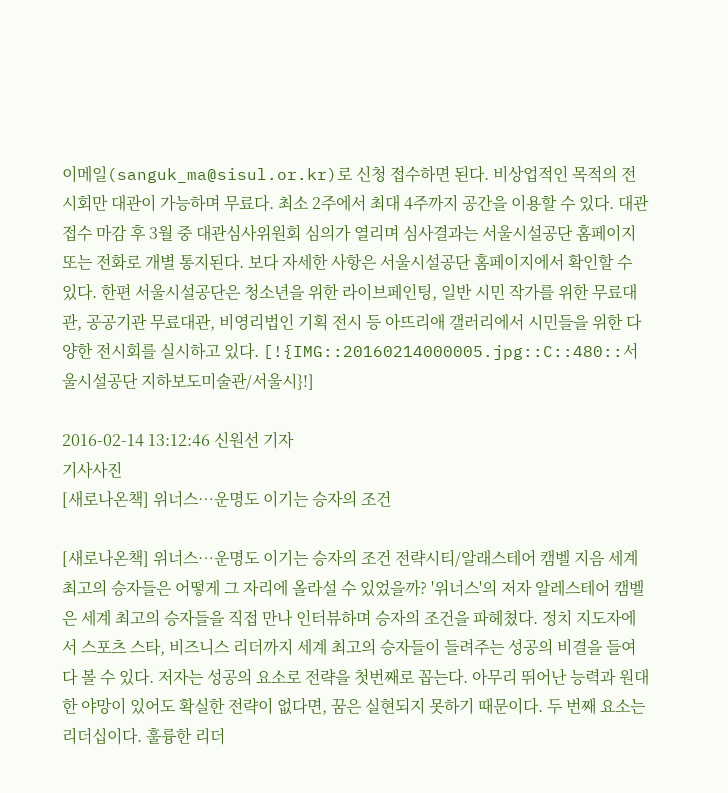이메일(sanguk_ma@sisul.or.kr)로 신청 접수하면 된다. 비상업적인 목적의 전시회만 대관이 가능하며 무료다. 최소 2주에서 최대 4주까지 공간을 이용할 수 있다. 대관 접수 마감 후 3월 중 대관심사위원회 심의가 열리며 심사결과는 서울시설공단 홈페이지 또는 전화로 개별 통지된다. 보다 자세한 사항은 서울시설공단 홈페이지에서 확인할 수 있다. 한편 서울시설공단은 청소년을 위한 라이브페인팅, 일반 시민 작가를 위한 무료대관, 공공기관 무료대관, 비영리법인 기획 전시 등 아뜨리애 갤러리에서 시민들을 위한 다양한 전시회를 실시하고 있다. [!{IMG::20160214000005.jpg::C::480::서울시설공단 지하보도미술관/서울시}!]

2016-02-14 13:12:46 신원선 기자
기사사진
[새로나온책] 위너스…운명도 이기는 승자의 조건

[새로나온책] 위너스…운명도 이기는 승자의 조건 전략시티/알래스테어 캠벨 지음 세계 최고의 승자들은 어떻게 그 자리에 올라설 수 있었을까? '위너스'의 저자 알레스테어 캠벨은 세계 최고의 승자들을 직접 만나 인터뷰하며 승자의 조건을 파헤쳤다. 정치 지도자에서 스포츠 스타, 비즈니스 리더까지 세계 최고의 승자들이 들려주는 성공의 비결을 들여다 볼 수 있다. 저자는 성공의 요소로 전략을 첫번째로 꼽는다. 아무리 뛰어난 능력과 원대한 야망이 있어도 확실한 전략이 없다면, 꿈은 실현되지 못하기 때문이다. 두 번째 요소는 리더십이다. 훌륭한 리더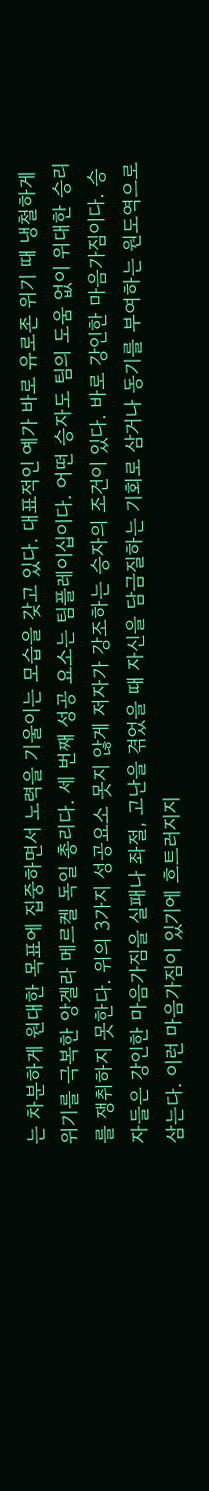는 차분하게 원대한 목표에 집중하면서 노력을 기울이는 모습을 갖고 있다. 대표적인 예가 바로 유로존 위기 때 냉철하게 위기를 극복한 앙겔라 메르켈 독일 총리다. 세 번째 성공 요소는 팀플레이십이다. 어떤 승자도 팀의 도움 없이 위대한 승리를 쟁취하지 못한다. 위의 3가지 성공요소 못지 않게 저자가 강조하는 승자의 조건이 있다. 바로 강인한 마음가짐이다. 승자들은 강인한 마음가짐을 실패나 좌절, 고난을 겪었을 때 자신을 담금질하는 기회로 삼거나 동기를 부여하는 원도역으로 삼는다. 이런 마음가짐이 있기에 흐트러지지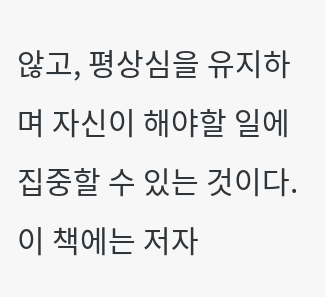않고, 평상심을 유지하며 자신이 해야할 일에 집중할 수 있는 것이다. 이 책에는 저자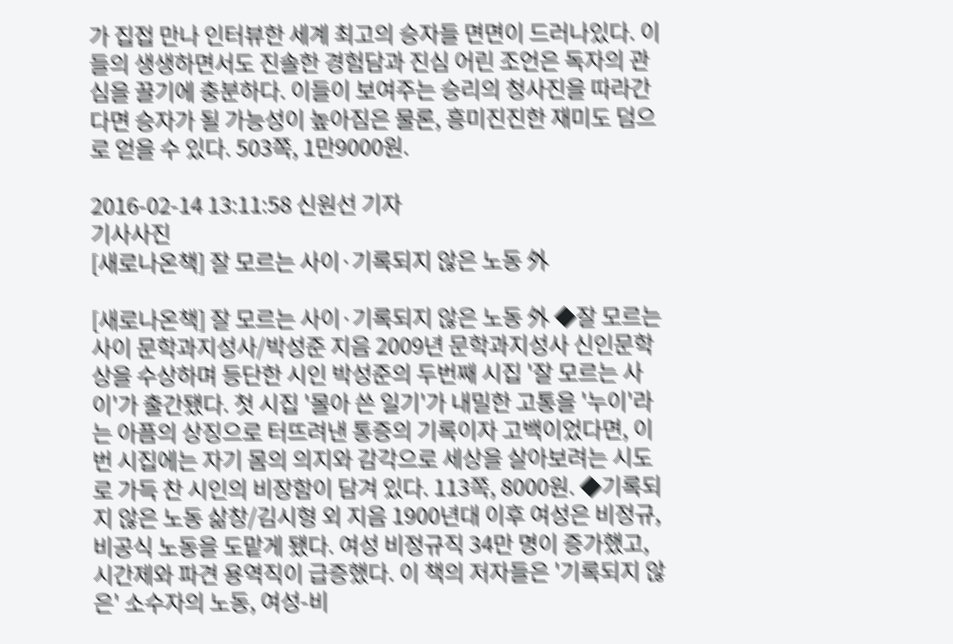가 집접 만나 인터뷰한 세계 최고의 승자들 면면이 드러나있다. 이들의 생생하면서도 진솔한 경험담과 진심 어린 조언은 독자의 관심을 끌기에 충분하다. 이들이 보여주는 승리의 청사진을 따라간다면 승자가 될 가능성이 높아짐은 물론, 흥미진진한 재미도 덤으로 얻을 수 있다. 503쪽, 1만9000원.

2016-02-14 13:11:58 신원선 기자
기사사진
[새로나온책] 잘 모르는 사이·기록되지 않은 노동 外

[새로나온책] 잘 모르는 사이·기록되지 않은 노동 外 ◆잘 모르는 사이 문학과지성사/박성준 지음 2009년 문학과지성사 신인문학상을 수상하며 등단한 시인 박성준의 두번째 시집 '잘 모르는 사이'가 출간됐다. 첫 시집 '몰아 쓴 일기'가 내밀한 고통을 '누이'라는 아픔의 상징으로 터뜨려낸 통증의 기록이자 고백이었다면, 이번 시집에는 자기 몸의 의지와 감각으로 세상을 살아보려는 시도로 가득 찬 시인의 비장함이 담겨 있다. 113쪽, 8000원. ◆기록되지 않은 노동 삶창/김시형 외 지음 1900년대 이후 여성은 비정규, 비공식 노동을 도맡게 됐다. 여성 비정규직 34만 명이 증가했고, 시간제와 파견 용역직이 급증했다. 이 책의 저자들은 '기록되지 않은' 소수자의 노동, 여성-비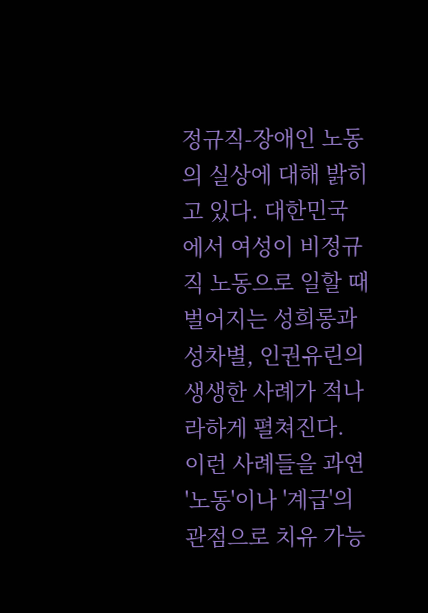정규직-장애인 노동의 실상에 대해 밝히고 있다. 대한민국에서 여성이 비정규직 노동으로 일할 때 벌어지는 성희롱과 성차별, 인권유린의 생생한 사례가 적나라하게 펼쳐진다. 이런 사례들을 과연 '노동'이나 '계급'의 관점으로 치유 가능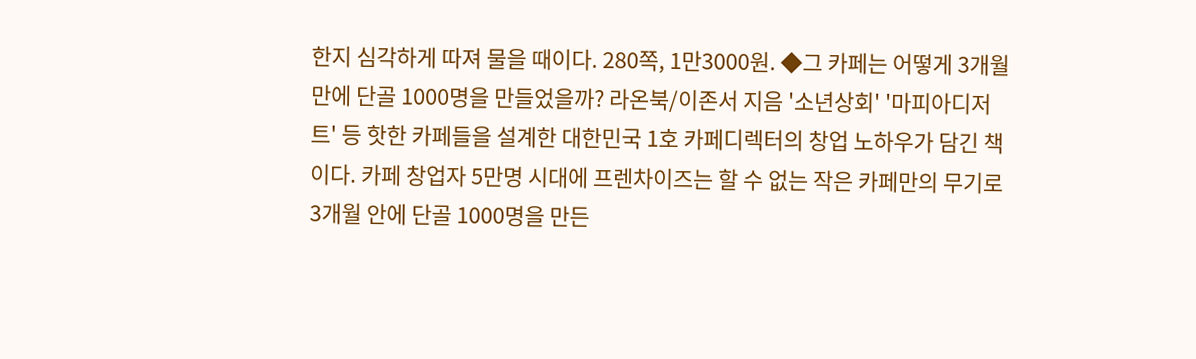한지 심각하게 따져 물을 때이다. 280쪽, 1만3000원. ◆그 카페는 어떻게 3개월 만에 단골 1000명을 만들었을까? 라온북/이존서 지음 '소년상회' '마피아디저트' 등 핫한 카페들을 설계한 대한민국 1호 카페디렉터의 창업 노하우가 담긴 책이다. 카페 창업자 5만명 시대에 프렌차이즈는 할 수 없는 작은 카페만의 무기로 3개월 안에 단골 1000명을 만든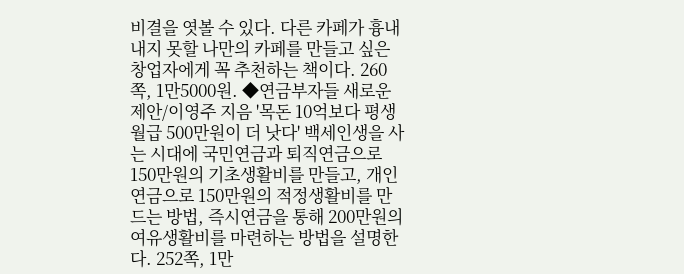비결을 엿볼 수 있다. 다른 카페가 흉내내지 못할 나만의 카페를 만들고 싶은 창업자에게 꼭 추천하는 책이다. 260쪽, 1만5000원. ◆연금부자들 새로운 제안/이영주 지음 '목돈 10억보다 평생월급 500만원이 더 낫다' 백세인생을 사는 시대에 국민연금과 퇴직연금으로 150만원의 기초생활비를 만들고, 개인연금으로 150만원의 적정생활비를 만드는 방법, 즉시연금을 통해 200만원의 여유생활비를 마련하는 방법을 설명한다. 252쪽, 1만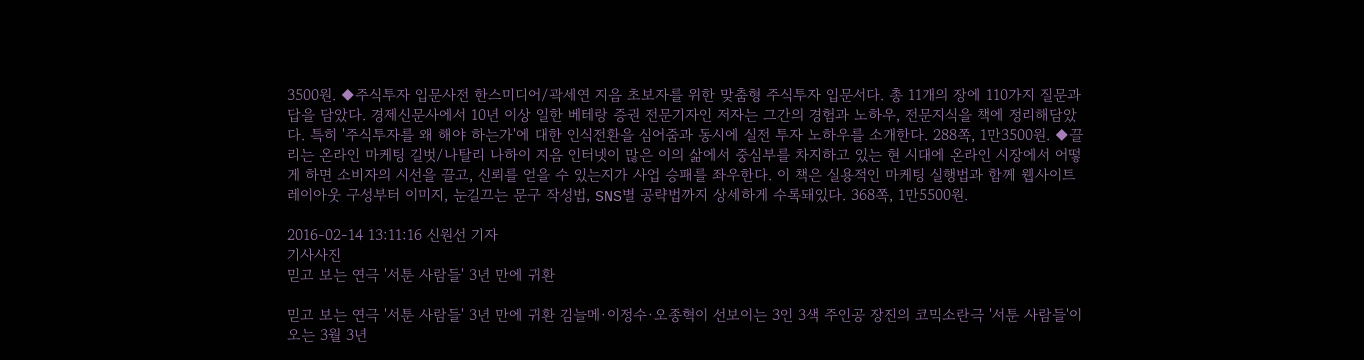3500원. ◆주식투자 입문사전 한스미디어/곽세연 지음 초보자를 위한 맞춤형 주식투자 입문서다. 총 11개의 장에 110가지 질문과 답을 담았다. 경제신문사에서 10년 이상 일한 베테랑 증권 전문기자인 저자는 그간의 경험과 노하우, 전문지식을 책에 정리해담았다. 특히 '주식투자를 왜 해야 하는가'에 대한 인식전환을 심어줌과 동시에 실전 투자 노하우를 소개한다. 288쪽, 1만3500원. ◆끌리는 온라인 마케팅 길벗/나탈리 나하이 지음 인터넷이 많은 이의 삶에서 중심부를 차지하고 있는 현 시대에 온라인 시장에서 어떻게 하면 소비자의 시선을 끌고, 신뢰를 얻을 수 있는지가 사업 승패를 좌우한다. 이 책은 실용적인 마케팅 실행법과 함께 웹사이트 레이아웃 구성부터 이미지, 눈길끄는 문구 작성법, SNS별 공략법까지 상세하게 수록돼있다. 368쪽, 1만5500원.

2016-02-14 13:11:16 신원선 기자
기사사진
믿고 보는 연극 '서툰 사람들' 3년 만에 귀환

믿고 보는 연극 '서툰 사람들' 3년 만에 귀환 김늘메·이정수·오종혁이 선보이는 3인 3색 주인공 장진의 코믹소란극 '서툰 사람들'이 오는 3월 3년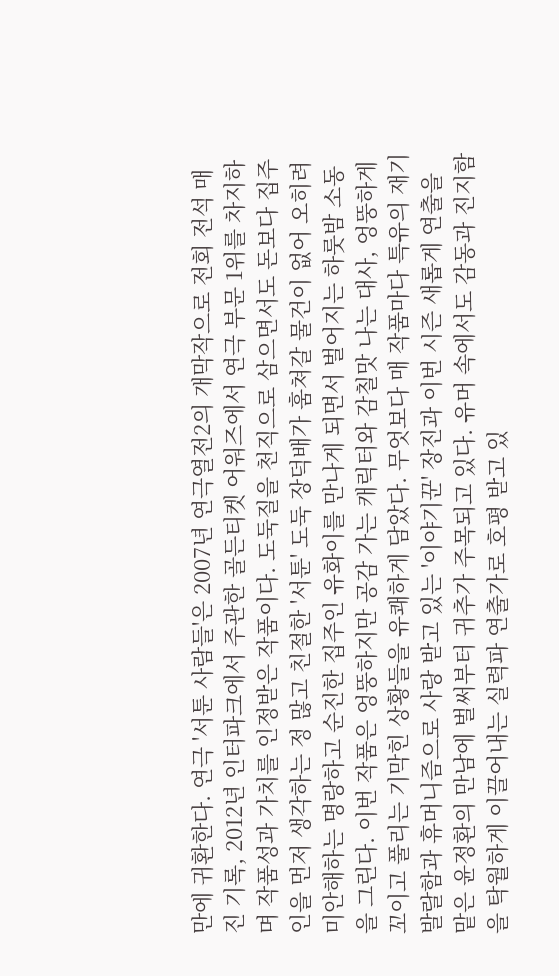만에 귀환한다. 연극 '서툰 사람들'은 2007년 연극열전2의 개막작으로 전회 전석 매진 기록, 2012년 인터파크에서 주관한 골든티켓 어워즈에서 연극 부문 1위를 차지하며 작품성과 가치를 인정받은 작품이다. 도둑질을 천직으로 삼으면서도 돈보다 집주인을 먼저 생각하는 정 많고 친절한 '서툰' 도둑 장덕배가 훔쳐갈 물건이 없어 오히려 미안해하는 명랑하고 순진한 집주인 유화이를 만나게 되면서 벌어지는 하룻밤 소동을 그린다. 이번 작품은 엉뚱하지만 공감 가는 캐릭터와 감칠맛 나는 대사, 엉뚱하게 꼬이고 풀리는 기막힌 상황들을 유쾌하게 담았다. 무엇보다 매 작품마다 특유의 재기발랄함과 휴머니즘으로 사랑 받고 있는 '이야기꾼' 장진과 이번 시즌 새롭게 연출을 맡은 윤정환의 만남에 벌써부터 귀추가 주목되고 있다. 유머 속에서도 감동과 진지함을 탁월하게 이끌어내는 실력파 연출가로 호평 받고 있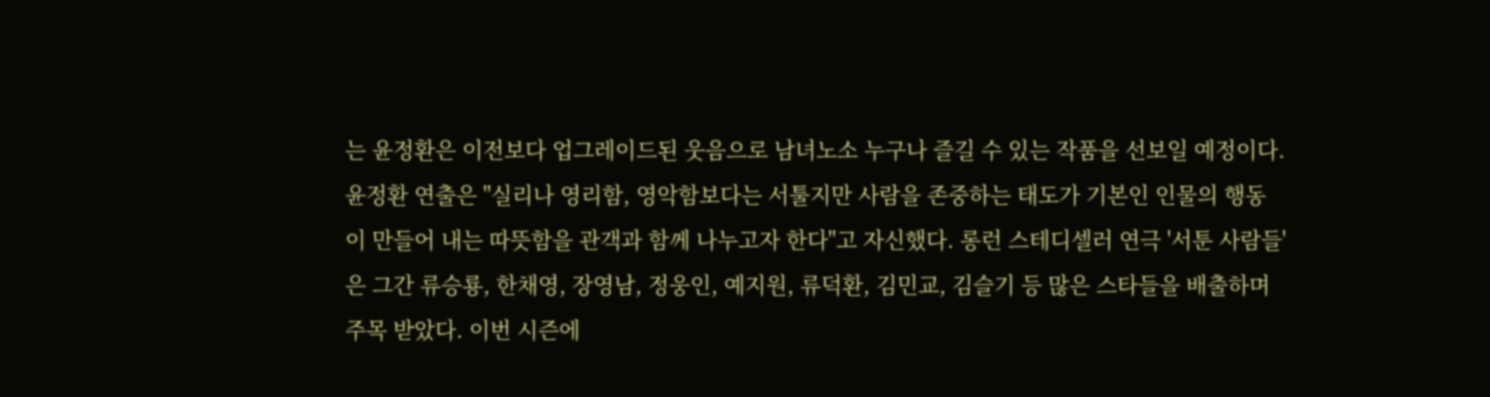는 윤정환은 이전보다 업그레이드된 웃음으로 남녀노소 누구나 즐길 수 있는 작품을 선보일 예정이다. 윤정환 연출은 "실리나 영리함, 영악함보다는 서툴지만 사람을 존중하는 태도가 기본인 인물의 행동이 만들어 내는 따뜻함을 관객과 함께 나누고자 한다"고 자신했다. 롱런 스테디셀러 연극 '서툰 사람들'은 그간 류승룡, 한채영, 장영남, 정웅인, 예지원, 류덕환, 김민교, 김슬기 등 많은 스타들을 배출하며 주목 받았다. 이번 시즌에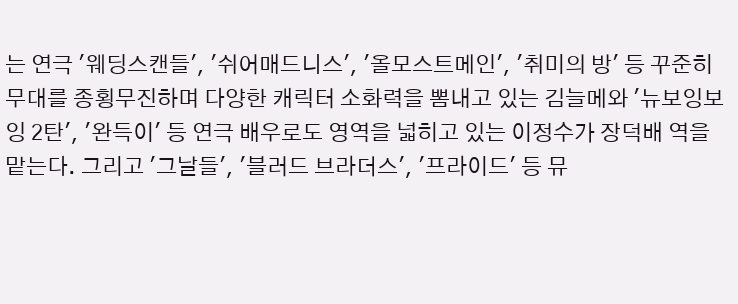는 연극 '웨딩스캔들', '쉬어매드니스', '올모스트메인', '취미의 방' 등 꾸준히 무대를 종횡무진하며 다양한 캐릭터 소화력을 뽐내고 있는 김늘메와 '뉴보잉보잉 2탄', '완득이' 등 연극 배우로도 영역을 넓히고 있는 이정수가 장덕배 역을 맡는다. 그리고 '그날들', '블러드 브라더스', '프라이드' 등 뮤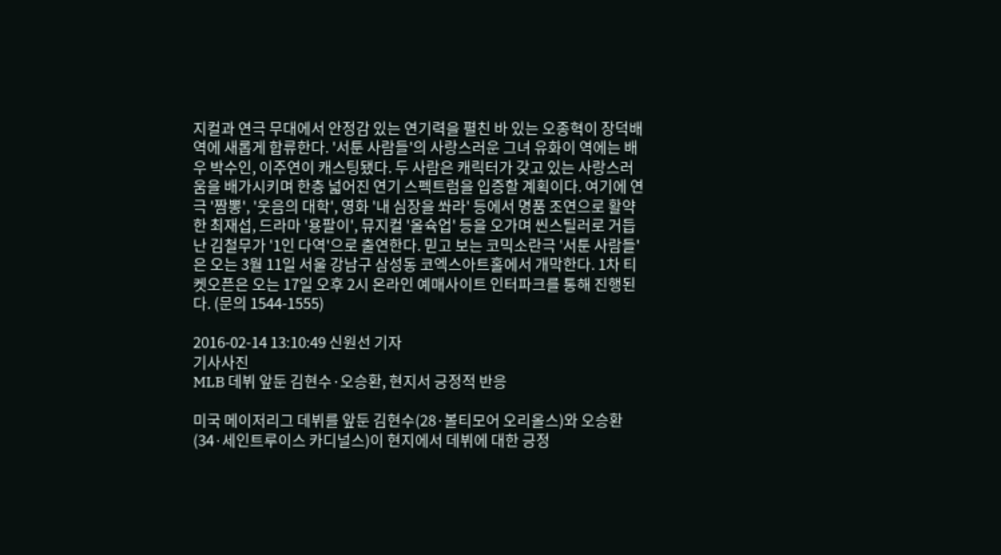지컬과 연극 무대에서 안정감 있는 연기력을 펼친 바 있는 오종혁이 장덕배 역에 새롭게 합류한다. '서툰 사람들'의 사랑스러운 그녀 유화이 역에는 배우 박수인, 이주연이 캐스팅됐다. 두 사람은 캐릭터가 갖고 있는 사랑스러움을 배가시키며 한층 넓어진 연기 스펙트럼을 입증할 계획이다. 여기에 연극 '짬뽕', '웃음의 대학', 영화 '내 심장을 쏴라' 등에서 명품 조연으로 활약한 최재섭, 드라마 '용팔이', 뮤지컬 '올슉업' 등을 오가며 씬스틸러로 거듭난 김철무가 '1인 다역'으로 출연한다. 믿고 보는 코믹소란극 '서툰 사람들'은 오는 3월 11일 서울 강남구 삼성동 코엑스아트홀에서 개막한다. 1차 티켓오픈은 오는 17일 오후 2시 온라인 예매사이트 인터파크를 통해 진행된다. (문의 1544-1555)

2016-02-14 13:10:49 신원선 기자
기사사진
MLB 데뷔 앞둔 김현수·오승환, 현지서 긍정적 반응

미국 메이저리그 데뷔를 앞둔 김현수(28·볼티모어 오리올스)와 오승환(34·세인트루이스 카디널스)이 현지에서 데뷔에 대한 긍정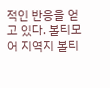적인 반응을 얻고 있다. 볼티모어 지역지 볼티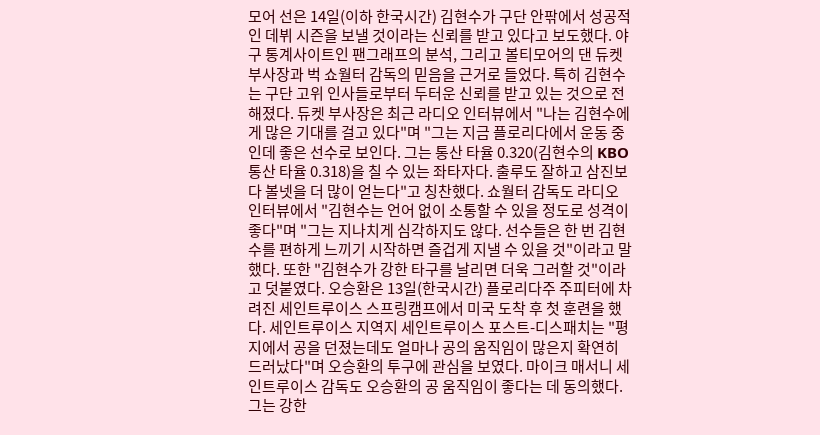모어 선은 14일(이하 한국시간) 김현수가 구단 안팎에서 성공적인 데뷔 시즌을 보낼 것이라는 신뢰를 받고 있다고 보도했다. 야구 통계사이트인 팬그래프의 분석, 그리고 볼티모어의 댄 듀켓 부사장과 벅 쇼월터 감독의 믿음을 근거로 들었다. 특히 김현수는 구단 고위 인사들로부터 두터운 신뢰를 받고 있는 것으로 전해졌다. 듀켓 부사장은 최근 라디오 인터뷰에서 "나는 김현수에게 많은 기대를 걸고 있다"며 "그는 지금 플로리다에서 운동 중인데 좋은 선수로 보인다. 그는 통산 타율 0.320(김현수의 KBO 통산 타율 0.318)을 칠 수 있는 좌타자다. 출루도 잘하고 삼진보다 볼넷을 더 많이 얻는다"고 칭찬했다. 쇼월터 감독도 라디오 인터뷰에서 "김현수는 언어 없이 소통할 수 있을 정도로 성격이 좋다"며 "그는 지나치게 심각하지도 않다. 선수들은 한 번 김현수를 편하게 느끼기 시작하면 즐겁게 지낼 수 있을 것"이라고 말했다. 또한 "김현수가 강한 타구를 날리면 더욱 그러할 것"이라고 덧붙였다. 오승환은 13일(한국시간) 플로리다주 주피터에 차려진 세인트루이스 스프링캠프에서 미국 도착 후 첫 훈련을 했다. 세인트루이스 지역지 세인트루이스 포스트-디스패치는 "평지에서 공을 던졌는데도 얼마나 공의 움직임이 많은지 확연히 드러났다"며 오승환의 투구에 관심을 보였다. 마이크 매서니 세인트루이스 감독도 오승환의 공 움직임이 좋다는 데 동의했다. 그는 강한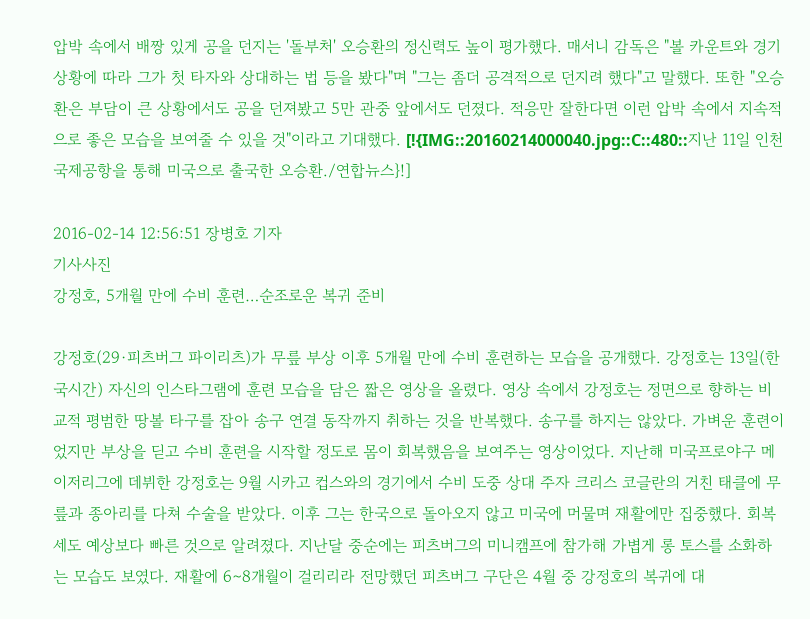압박 속에서 배짱 있게 공을 던지는 '돌부처' 오승환의 정신력도 높이 평가했다. 매서니 감독은 "볼 카운트와 경기 상황에 따라 그가 첫 타자와 상대하는 법 등을 봤다"며 "그는 좀더 공격적으로 던지려 했다"고 말했다. 또한 "오승환은 부담이 큰 상황에서도 공을 던져봤고 5만 관중 앞에서도 던졌다. 적응만 잘한다면 이런 압박 속에서 지속적으로 좋은 모습을 보여줄 수 있을 것"이라고 기대했다. [!{IMG::20160214000040.jpg::C::480::지난 11일 인천국제공항을 통해 미국으로 출국한 오승환./연합뉴스}!]

2016-02-14 12:56:51 장병호 기자
기사사진
강정호, 5개월 만에 수비 훈련…순조로운 복귀 준비

강정호(29·피츠버그 파이리츠)가 무릎 부상 이후 5개월 만에 수비 훈련하는 모습을 공개했다. 강정호는 13일(한국시간) 자신의 인스타그램에 훈련 모습을 담은 짧은 영상을 올렸다. 영상 속에서 강정호는 정면으로 향하는 비교적 평범한 땅볼 타구를 잡아 송구 연결 동작까지 취하는 것을 반복했다. 송구를 하지는 않았다. 가벼운 훈련이었지만 부상을 딛고 수비 훈련을 시작할 정도로 몸이 회복했음을 보여주는 영상이었다. 지난해 미국프로야구 메이저리그에 데뷔한 강정호는 9월 시카고 컵스와의 경기에서 수비 도중 상대 주자 크리스 코글란의 거친 태클에 무릎과 종아리를 다쳐 수술을 받았다. 이후 그는 한국으로 돌아오지 않고 미국에 머물며 재활에만 집중했다. 회복세도 예상보다 빠른 것으로 알려졌다. 지난달 중순에는 피츠버그의 미니캠프에 참가해 가볍게 롱 토스를 소화하는 모습도 보였다. 재활에 6∼8개월이 걸리리라 전망했던 피츠버그 구단은 4월 중 강정호의 복귀에 대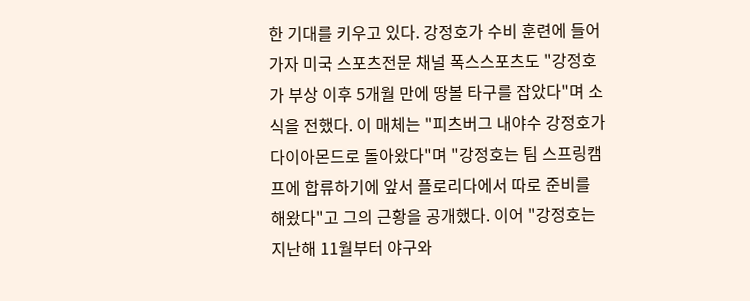한 기대를 키우고 있다. 강정호가 수비 훈련에 들어가자 미국 스포츠전문 채널 폭스스포츠도 "강정호가 부상 이후 5개월 만에 땅볼 타구를 잡았다"며 소식을 전했다. 이 매체는 "피츠버그 내야수 강정호가 다이아몬드로 돌아왔다"며 "강정호는 팀 스프링캠프에 합류하기에 앞서 플로리다에서 따로 준비를 해왔다"고 그의 근황을 공개했다. 이어 "강정호는 지난해 11월부터 야구와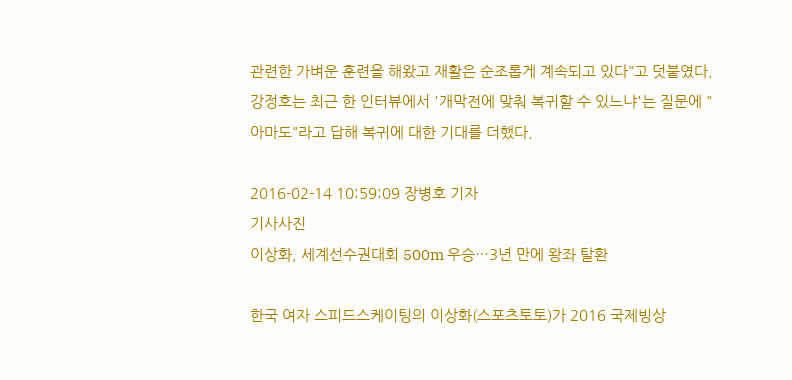관련한 가벼운 훈련을 해왔고 재활은 순조롭게 계속되고 있다"고 덧붙였다. 강정호는 최근 한 인터뷰에서 '개막전에 맞춰 복귀할 수 있느냐'는 질문에 "아마도"라고 답해 복귀에 대한 기대를 더했다.

2016-02-14 10:59:09 장병호 기자
기사사진
이상화, 세계선수권대회 500m 우승…3년 만에 왕좌 탈환

한국 여자 스피드스케이팅의 이상화(스포츠토토)가 2016 국제빙상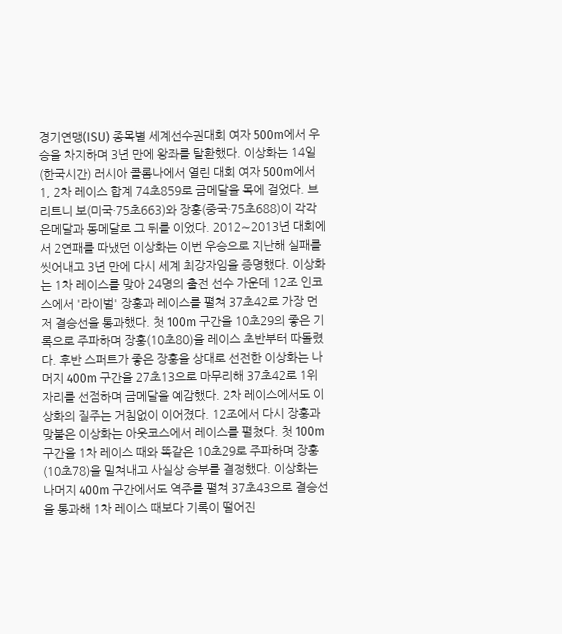경기연맹(ISU) 종목별 세계선수권대회 여자 500m에서 우승을 차지하며 3년 만에 왕좌를 탈환했다. 이상화는 14일(한국시간) 러시아 콜롬나에서 열린 대회 여자 500m에서 1, 2차 레이스 합계 74초859로 금메달을 목에 걸었다. 브리트니 보(미국·75초663)와 장훙(중국·75초688)이 각각 은메달과 동메달로 그 뒤를 이었다. 2012∼2013년 대회에서 2연패를 따냈던 이상화는 이번 우승으로 지난해 실패를 씻어내고 3년 만에 다시 세계 최강자임을 증명했다. 이상화는 1차 레이스를 맞아 24명의 출전 선수 가운데 12조 인코스에서 '라이벌' 장훙과 레이스를 펼쳐 37초42로 가장 먼저 결승선을 통과했다. 첫 100m 구간을 10초29의 좋은 기록으로 주파하며 장훙(10초80)을 레이스 초반부터 따돌렸다. 후반 스퍼트가 좋은 장훙을 상대로 선전한 이상화는 나머지 400m 구간을 27초13으로 마무리해 37초42로 1위 자리를 선점하며 금메달을 예감했다. 2차 레이스에서도 이상화의 질주는 거침없이 이어졌다. 12조에서 다시 장훙과 맞붙은 이상화는 아웃코스에서 레이스를 펼쳤다. 첫 100m 구간을 1차 레이스 때와 똑같은 10초29로 주파하며 장훙(10초78)을 밀쳐내고 사실상 승부를 결정했다. 이상화는 나머지 400m 구간에서도 역주를 펼쳐 37초43으로 결승선을 통과해 1차 레이스 때보다 기록이 떨어진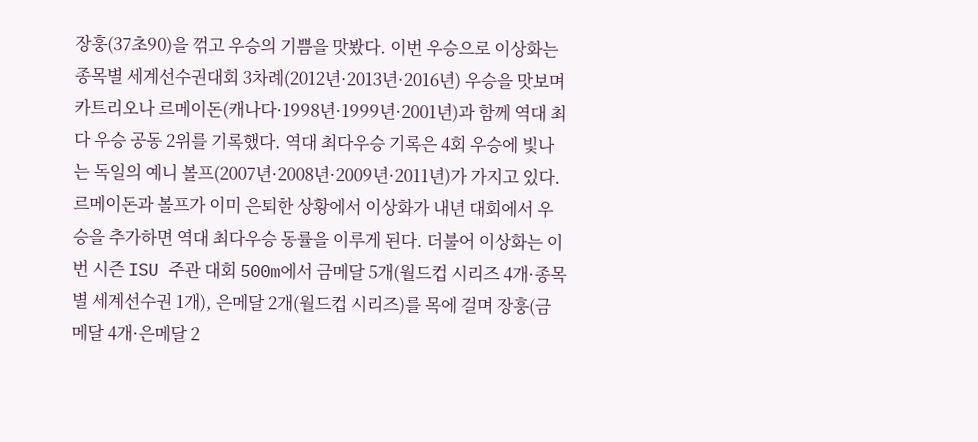장훙(37초90)을 꺾고 우승의 기쁨을 맛봤다. 이번 우승으로 이상화는 종목별 세계선수권대회 3차례(2012년·2013년·2016년) 우승을 맛보며 카트리오나 르메이돈(캐나다·1998년·1999년·2001년)과 함께 역대 최다 우승 공동 2위를 기록했다. 역대 최다우승 기록은 4회 우승에 빛나는 독일의 예니 볼프(2007년·2008년·2009년·2011년)가 가지고 있다. 르메이돈과 볼프가 이미 은퇴한 상황에서 이상화가 내년 대회에서 우승을 추가하면 역대 최다우승 동률을 이루게 된다. 더불어 이상화는 이번 시즌 ISU 주관 대회 500m에서 금메달 5개(월드컵 시리즈 4개·종목별 세계선수권 1개), 은메달 2개(월드컵 시리즈)를 목에 걸며 장훙(금메달 4개·은메달 2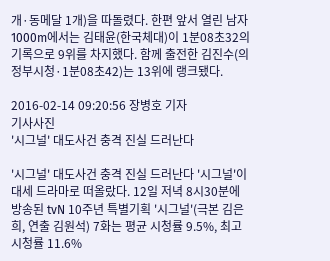개·동메달 1개)을 따돌렸다. 한편 앞서 열린 남자 1000m에서는 김태윤(한국체대)이 1분08초32의 기록으로 9위를 차지했다. 함께 출전한 김진수(의정부시청·1분08초42)는 13위에 랭크됐다.

2016-02-14 09:20:56 장병호 기자
기사사진
'시그널' 대도사건 충격 진실 드러난다

'시그널' 대도사건 충격 진실 드러난다 '시그널'이 대세 드라마로 떠올랐다. 12일 저녁 8시30분에 방송된 tvN 10주년 특별기획 '시그널'(극본 김은희, 연출 김원석) 7화는 평균 시청률 9.5%, 최고 시청률 11.6%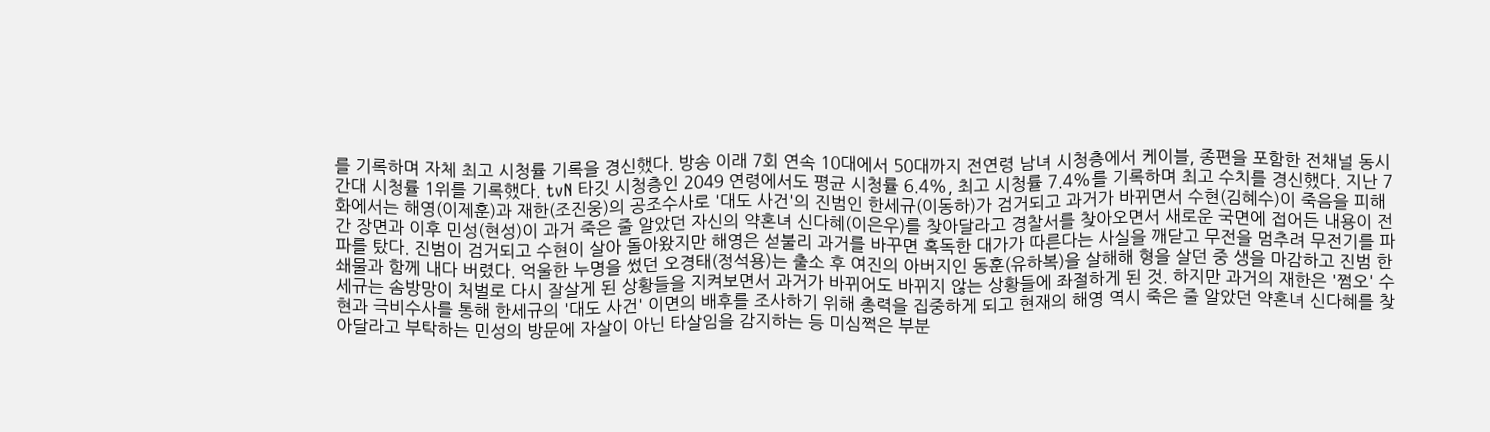를 기록하며 자체 최고 시청률 기록을 경신했다. 방송 이래 7회 연속 10대에서 50대까지 전연령 남녀 시청층에서 케이블, 종편을 포함한 전채널 동시간대 시청률 1위를 기록했다. tvN 타깃 시청층인 2049 연령에서도 평균 시청률 6.4%, 최고 시청률 7.4%를 기록하며 최고 수치를 경신했다. 지난 7화에서는 해영(이제훈)과 재한(조진웅)의 공조수사로 '대도 사건'의 진범인 한세규(이동하)가 검거되고 과거가 바뀌면서 수현(김혜수)이 죽음을 피해간 장면과 이후 민성(현성)이 과거 죽은 줄 알았던 자신의 약혼녀 신다혜(이은우)를 찾아달라고 경찰서를 찾아오면서 새로운 국면에 접어든 내용이 전파를 탔다. 진범이 검거되고 수현이 살아 돌아왔지만 해영은 섣불리 과거를 바꾸면 혹독한 대가가 따른다는 사실을 깨닫고 무전을 멈추려 무전기를 파쇄물과 함께 내다 버렸다. 억울한 누명을 썼던 오경태(정석용)는 출소 후 여진의 아버지인 동훈(유하복)을 살해해 형을 살던 중 생을 마감하고 진범 한세규는 솜방망이 처벌로 다시 잘살게 된 상황들을 지켜보면서 과거가 바뀌어도 바뀌지 않는 상황들에 좌절하게 된 것. 하지만 과거의 재한은 '쩜오' 수현과 극비수사를 통해 한세규의 '대도 사건' 이면의 배후를 조사하기 위해 총력을 집중하게 되고 현재의 해영 역시 죽은 줄 알았던 약혼녀 신다혜를 찾아달라고 부탁하는 민성의 방문에 자살이 아닌 타살임을 감지하는 등 미심쩍은 부분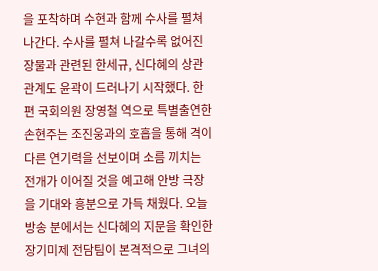을 포착하며 수현과 함께 수사를 펼쳐 나간다. 수사를 펼쳐 나갈수록 없어진 장물과 관련된 한세규, 신다혜의 상관관계도 윤곽이 드러나기 시작했다. 한편 국회의원 장영철 역으로 특별출연한 손현주는 조진웅과의 호흡을 통해 격이 다른 연기력을 선보이며 소름 끼치는 전개가 이어질 것을 예고해 안방 극장을 기대와 흥분으로 가득 채웠다. 오늘 방송 분에서는 신다혜의 지문을 확인한 장기미제 전담팀이 본격적으로 그녀의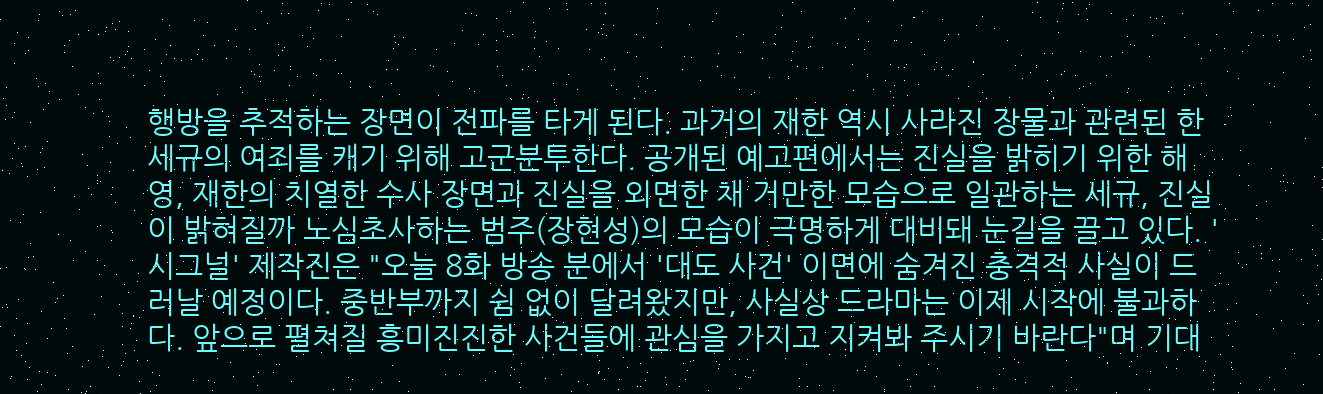행방을 추적하는 장면이 전파를 타게 된다. 과거의 재한 역시 사라진 장물과 관련된 한세규의 여죄를 캐기 위해 고군분투한다. 공개된 예고편에서는 진실을 밝히기 위한 해영, 재한의 치열한 수사 장면과 진실을 외면한 채 거만한 모습으로 일관하는 세규, 진실이 밝혀질까 노심초사하는 범주(장현성)의 모습이 극명하게 대비돼 눈길을 끌고 있다. '시그널' 제작진은 "오늘 8화 방송 분에서 '대도 사건' 이면에 숨겨진 충격적 사실이 드러날 예정이다. 중반부까지 쉼 없이 달려왔지만, 사실상 드라마는 이제 시작에 불과하다. 앞으로 펼쳐질 흥미진진한 사건들에 관심을 가지고 지켜봐 주시기 바란다"며 기대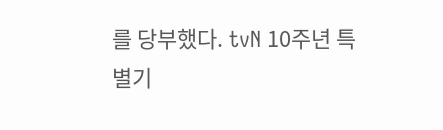를 당부했다. tvN 10주년 특별기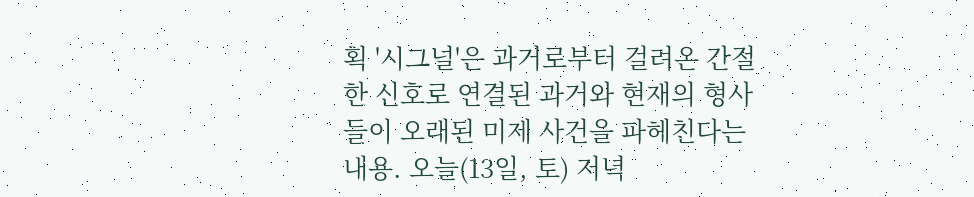획 '시그널'은 과거로부터 걸려온 간절한 신호로 연결된 과거와 현재의 형사들이 오래된 미제 사건을 파헤친다는 내용. 오늘(13일, 토) 저녁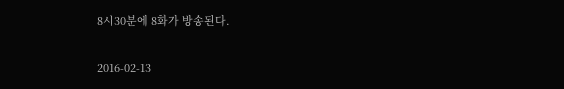8시30분에 8화가 방송된다.

2016-02-13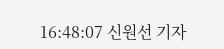16:48:07 신원선 기자